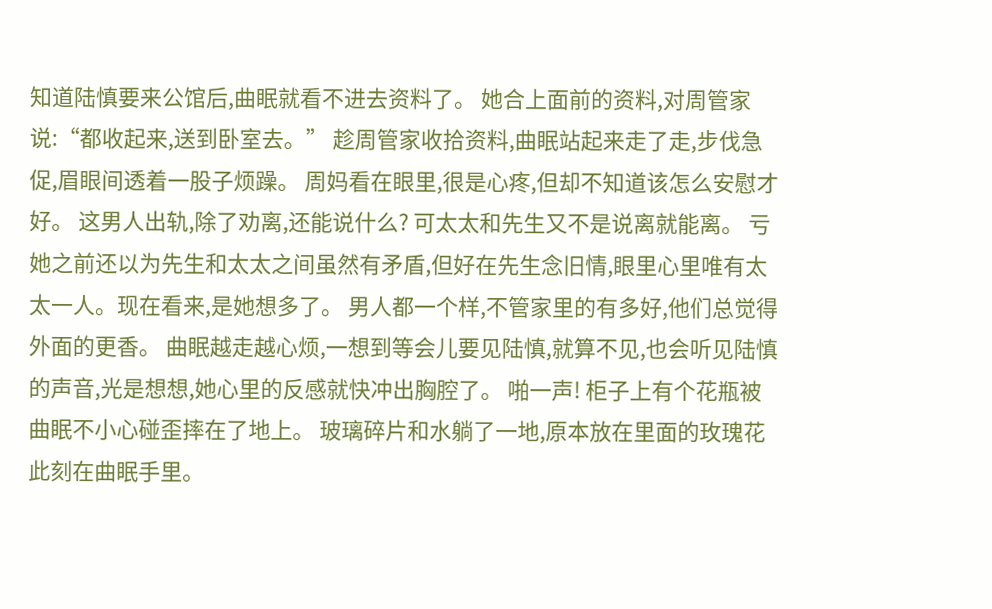知道陆慎要来公馆后,曲眠就看不进去资料了。 她合上面前的资料,对周管家说:“都收起来,送到卧室去。” 趁周管家收拾资料,曲眠站起来走了走,步伐急促,眉眼间透着一股子烦躁。 周妈看在眼里,很是心疼,但却不知道该怎么安慰才好。 这男人出轨,除了劝离,还能说什么? 可太太和先生又不是说离就能离。 亏她之前还以为先生和太太之间虽然有矛盾,但好在先生念旧情,眼里心里唯有太太一人。现在看来,是她想多了。 男人都一个样,不管家里的有多好,他们总觉得外面的更香。 曲眠越走越心烦,一想到等会儿要见陆慎,就算不见,也会听见陆慎的声音,光是想想,她心里的反感就快冲出胸腔了。 啪一声! 柜子上有个花瓶被曲眠不小心碰歪摔在了地上。 玻璃碎片和水躺了一地,原本放在里面的玫瑰花此刻在曲眠手里。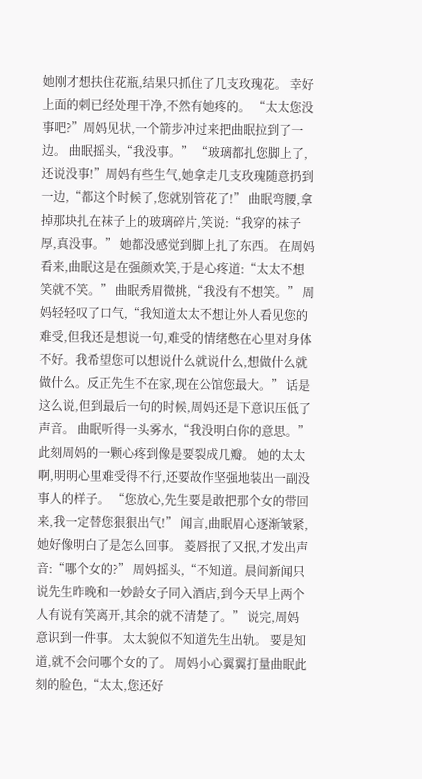她刚才想扶住花瓶,结果只抓住了几支玫瑰花。 幸好上面的刺已经处理干净,不然有她疼的。 “太太您没事吧?”周妈见状,一个箭步冲过来把曲眠拉到了一边。 曲眠摇头,“我没事。” “玻璃都扎您脚上了,还说没事!”周妈有些生气,她拿走几支玫瑰随意扔到一边,“都这个时候了,您就别管花了!” 曲眠弯腰,拿掉那块扎在袜子上的玻璃碎片,笑说:“我穿的袜子厚,真没事。” 她都没感觉到脚上扎了东西。 在周妈看来,曲眠这是在强颜欢笑,于是心疼道:“太太不想笑就不笑。” 曲眠秀眉微挑,“我没有不想笑。” 周妈轻轻叹了口气,“我知道太太不想让外人看见您的难受,但我还是想说一句,难受的情绪憋在心里对身体不好。我希望您可以想说什么就说什么,想做什么就做什么。反正先生不在家,现在公馆您最大。” 话是这么说,但到最后一句的时候,周妈还是下意识压低了声音。 曲眠听得一头雾水,“我没明白你的意思。” 此刻周妈的一颗心疼到像是要裂成几瓣。 她的太太啊,明明心里难受得不行,还要故作坚强地装出一副没事人的样子。 “您放心,先生要是敢把那个女的带回来,我一定替您狠狠出气!” 闻言,曲眠眉心逐渐皱紧,她好像明白了是怎么回事。 菱唇抿了又抿,才发出声音:“哪个女的?” 周妈摇头,“不知道。晨间新闻只说先生昨晚和一妙龄女子同入酒店,到今天早上两个人有说有笑离开,其余的就不清楚了。” 说完,周妈意识到一件事。 太太貌似不知道先生出轨。 要是知道,就不会问哪个女的了。 周妈小心翼翼打量曲眠此刻的脸色,“太太,您还好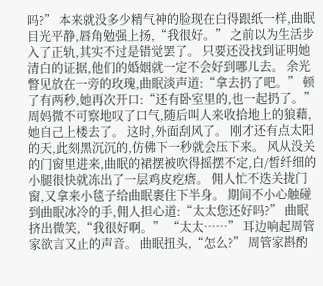吗?” 本来就没多少精气神的脸现在白得跟纸一样,曲眠目光平静,唇角勉强上扬,“我很好。” 之前以为生活步入了正轨,其实不过是错觉罢了。 只要还没找到证明她清白的证据,他们的婚姻就一定不会好到哪儿去。 余光瞥见放在一旁的玫瑰,曲眠淡声道:“拿去扔了吧。” 顿了有两秒,她再次开口:“还有卧室里的,也一起扔了。” 周妈微不可察地叹了口气,随后叫人来收拾地上的狼藉,她自己上楼去了。 这时,外面刮风了。 刚才还有点太阳的天,此刻黑沉沉的,仿佛下一秒就会压下来。 风从没关的门窗里进来,曲眠的裙摆被吹得摇摆不定,白/皙纤细的小腿很快就冻出了一层鸡皮疙瘩。 佣人忙不迭关拢门窗,又拿来小毯子给曲眠裹住下半身。 期间不小心触碰到曲眠冰冷的手,佣人担心道:“太太您还好吗?” 曲眠挤出微笑,“我很好啊。” “太太……” 耳边响起周管家欲言又止的声音。 曲眠扭头,“怎么?” 周管家斟酌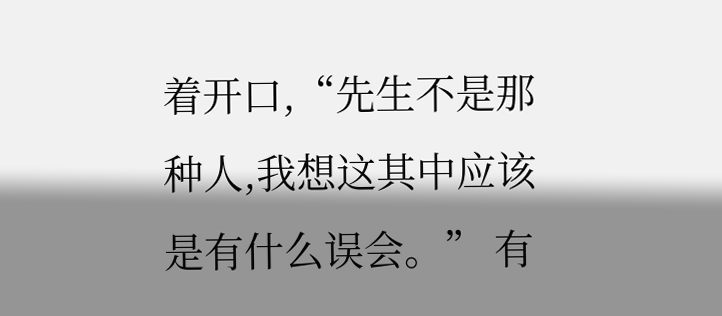着开口,“先生不是那种人,我想这其中应该是有什么误会。” 有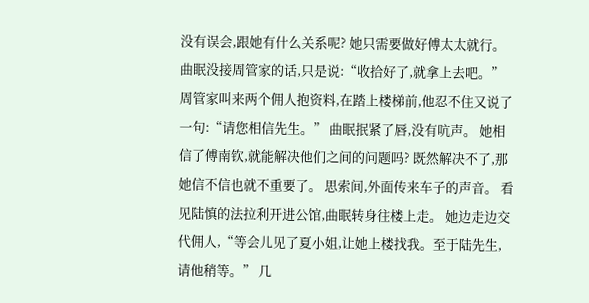没有误会,跟她有什么关系呢? 她只需要做好傅太太就行。 曲眠没接周管家的话,只是说:“收拾好了,就拿上去吧。” 周管家叫来两个佣人抱资料,在踏上楼梯前,他忍不住又说了一句:“请您相信先生。” 曲眠抿紧了唇,没有吭声。 她相信了傅南钦,就能解决他们之间的问题吗? 既然解决不了,那她信不信也就不重要了。 思索间,外面传来车子的声音。 看见陆慎的法拉利开进公馆,曲眠转身往楼上走。 她边走边交代佣人,“等会儿见了夏小姐,让她上楼找我。至于陆先生,请他稍等。” 几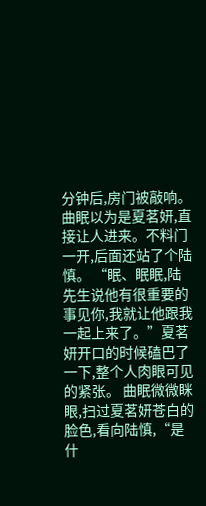分钟后,房门被敲响。 曲眠以为是夏茗妍,直接让人进来。不料门一开,后面还站了个陆慎。 “眠、眠眠,陆先生说他有很重要的事见你,我就让他跟我一起上来了。”夏茗妍开口的时候磕巴了一下,整个人肉眼可见的紧张。 曲眠微微眯眼,扫过夏茗妍苍白的脸色,看向陆慎,“是什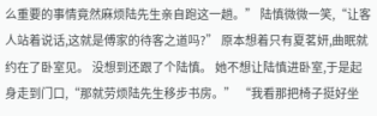么重要的事情竟然麻烦陆先生亲自跑这一趟。” 陆慎微微一笑,“让客人站着说话,这就是傅家的待客之道吗?” 原本想着只有夏茗妍,曲眠就约在了卧室见。 没想到还跟了个陆慎。 她不想让陆慎进卧室,于是起身走到门口,“那就劳烦陆先生移步书房。” “我看那把椅子挺好坐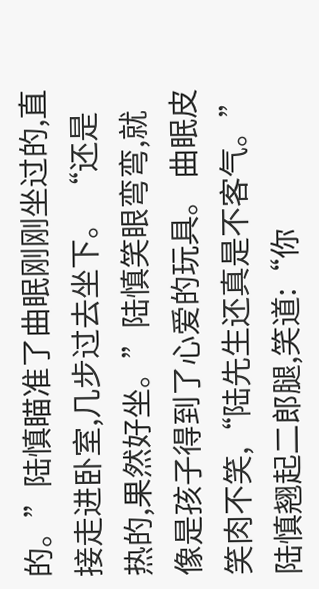的。”陆慎瞄准了曲眠刚刚坐过的,直接走进卧室,几步过去坐下。 “还是热的,果然好坐。”陆慎笑眼弯弯,就像是孩子得到了心爱的玩具。 曲眠皮笑肉不笑,“陆先生还真是不客气。” 陆慎翘起二郎腿,笑道:“你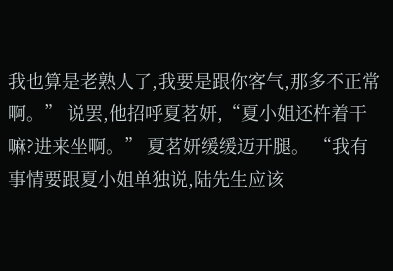我也算是老熟人了,我要是跟你客气,那多不正常啊。” 说罢,他招呼夏茗妍,“夏小姐还杵着干嘛?进来坐啊。” 夏茗妍缓缓迈开腿。 “我有事情要跟夏小姐单独说,陆先生应该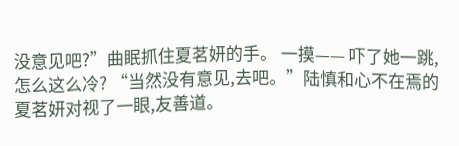没意见吧?”曲眠抓住夏茗妍的手。 一摸—— 吓了她一跳,怎么这么冷? “当然没有意见,去吧。”陆慎和心不在焉的夏茗妍对视了一眼,友善道。